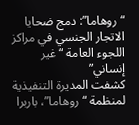“روهاما”: دمج ضحايا الاتجار الجنسي في مراكز اللجوء العامة “غير إنساني”
كشفت المديرة التنفيذية لمنظمة “روهاما”، باربرا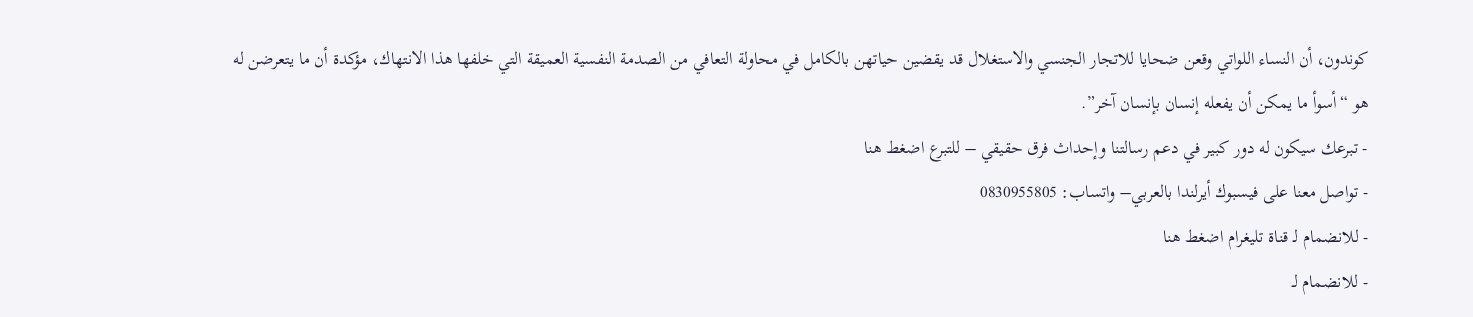كوندون، أن النساء اللواتي وقعن ضحايا للاتجار الجنسي والاستغلال قد يقضين حياتهن بالكامل في محاولة التعافي من الصدمة النفسية العميقة التي خلفها هذا الانتهاك، مؤكدة أن ما يتعرضن له هو “أسوأ ما يمكن أن يفعله إنسان بإنسان آخر”.
- تبرعك سيكون له دور كبير في دعم رسالتنا وإحداث فرق حقيقي – للتبرع اضغط هنا
- تواصل معنا على فيسبوك أيرلندا بالعربي– واتساب: 0830955805
- للانضمام لـ قناة تليغرام اضغط هنا
- للانضمام لـ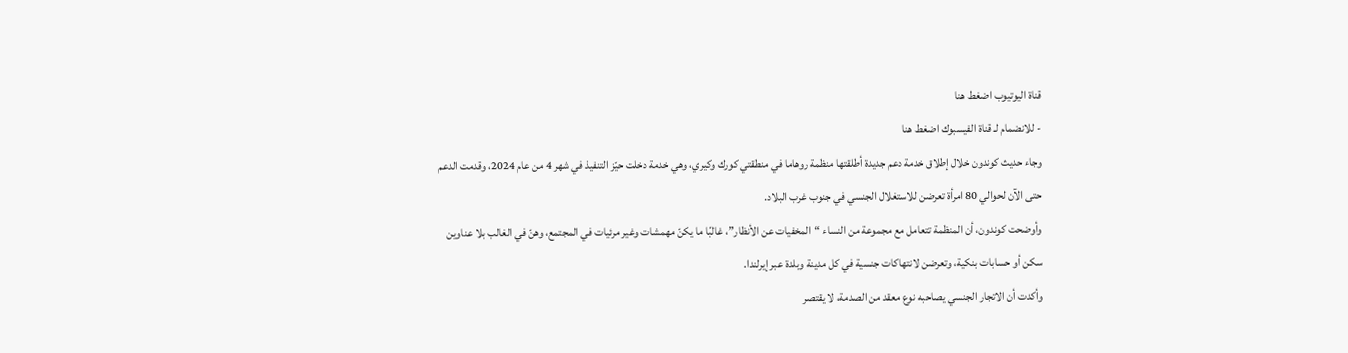قناة اليوتيوب اضغط هنا
- للانضمام لـ قناة الفيسبوك اضغط هنا
وجاء حديث كوندون خلال إطلاق خدمة دعم جديدة أطلقتها منظمة روهاما في منطقتي كورك وكيري، وهي خدمة دخلت حيّز التنفيذ في شهر 4 من عام 2024، وقدمت الدعم حتى الآن لحوالي 80 امرأة تعرضن للاستغلال الجنسي في جنوب غرب البلاد.
وأوضحت كوندون، أن المنظمة تتعامل مع مجموعة من النساء “المخفيات عن الأنظار”، غالبًا ما يكنّ مهمشات وغير مرئيات في المجتمع، وهنّ في الغالب بلا عناوين سكن أو حسابات بنكية، وتعرضن لانتهاكات جنسية في كل مدينة وبلدة عبر إيرلندا.
وأكدت أن الاتجار الجنسي يصاحبه نوع معقد من الصدمة، لا يقتصر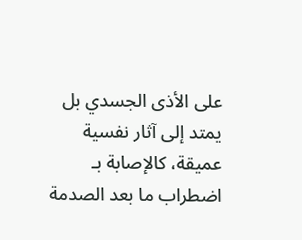على الأذى الجسدي بل يمتد إلى آثار نفسية عميقة، كالإصابة بـ اضطراب ما بعد الصدمة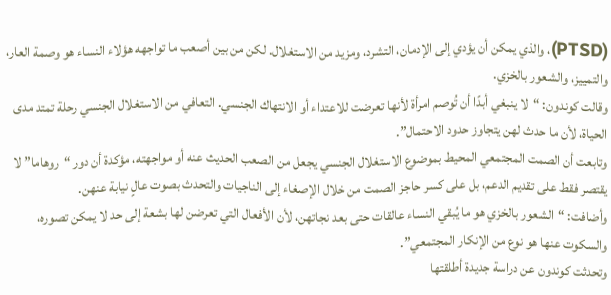(PTSD)، والذي يمكن أن يؤدي إلى الإدمان، التشرد، ومزيد من الاستغلال. لكن من بين أصعب ما تواجهه هؤلاء النساء هو وصمة العار، والتمييز، والشعور بالخزي.
وقالت كوندون: “لا ينبغي أبدًا أن تُوصم امرأة لأنها تعرضت للاعتداء أو الانتهاك الجنسي. التعافي من الاستغلال الجنسي رحلة تمتد مدى الحياة، لأن ما حدث لهن يتجاوز حدود الاحتمال”.
وتابعت أن الصمت المجتمعي المحيط بموضوع الاستغلال الجنسي يجعل من الصعب الحديث عنه أو مواجهته، مؤكدة أن دور “روهاما” لا يقتصر فقط على تقديم الدعم، بل على كسر حاجز الصمت من خلال الإصغاء إلى الناجيات والتحدث بصوت عالٍ نيابة عنهن.
وأضافت: “الشعور بالخزي هو ما يُبقي النساء عالقات حتى بعد نجاتهن، لأن الأفعال التي تعرضن لها بشعة إلى حد لا يمكن تصوره، والسكوت عنها هو نوع من الإنكار المجتمعي”.
وتحدثت كوندون عن دراسة جديدة أطلقتها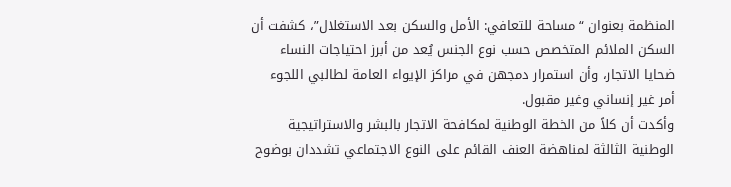المنظمة بعنوان “مساحة للتعافي: الأمل والسكن بعد الاستغلال”، كشفت أن السكن الملائم المتخصص حسب نوع الجنس يُعد من أبرز احتياجات النساء ضحايا الاتجار، وأن استمرار دمجهن في مراكز الإيواء العامة لطالبي اللجوء أمر غير إنساني وغير مقبول.
وأكدت أن كلاً من الخطة الوطنية لمكافحة الاتجار بالبشر والاستراتيجية الوطنية الثالثة لمناهضة العنف القائم على النوع الاجتماعي تشددان بوضوح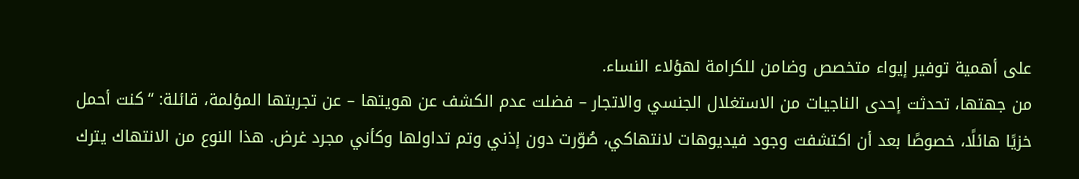على أهمية توفير إيواء متخصص وضامن للكرامة لهؤلاء النساء.
من جهتها، تحدثت إحدى الناجيات من الاستغلال الجنسي والاتجار – فضلت عدم الكشف عن هويتها – عن تجربتها المؤلمة، قائلة: “كنت أحمل خزيًا هائلًا، خصوصًا بعد أن اكتشفت وجود فيديوهات لانتهاكي، صُوّرت دون إذني وتم تداولها وكأني مجرد غرض. هذا النوع من الانتهاك يترك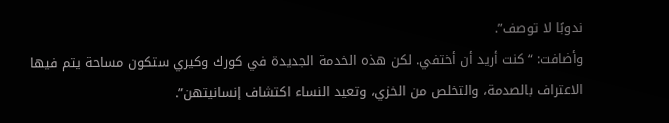ندوبًا لا توصف”.
وأضافت: “كنت أريد أن أختفي. لكن هذه الخدمة الجديدة في كورك وكيري ستكون مساحة يتم فيها الاعتراف بالصدمة، والتخلص من الخزي، وتعيد النساء اكتشاف إنسانيتهن”.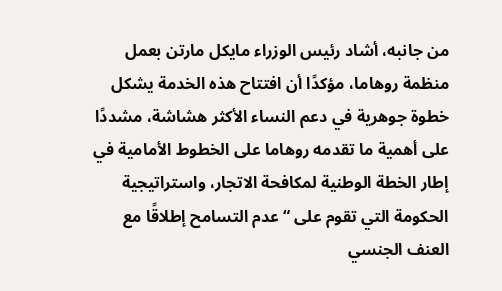من جانبه، أشاد رئيس الوزراء مايكل مارتن بعمل منظمة روهاما، مؤكدًا أن افتتاح هذه الخدمة يشكل خطوة جوهرية في دعم النساء الأكثر هشاشة، مشددًا على أهمية ما تقدمه روهاما على الخطوط الأمامية في إطار الخطة الوطنية لمكافحة الاتجار، واستراتيجية الحكومة التي تقوم على “عدم التسامح إطلاقًا مع العنف الجنسي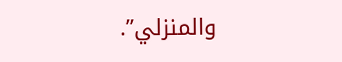والمنزلي”.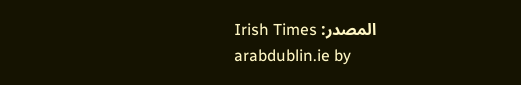المصدر: Irish Times
arabdublin.ie by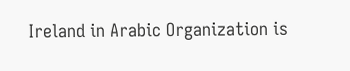Ireland in Arabic Organization is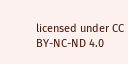licensed under CC BY-NC-ND 4.0